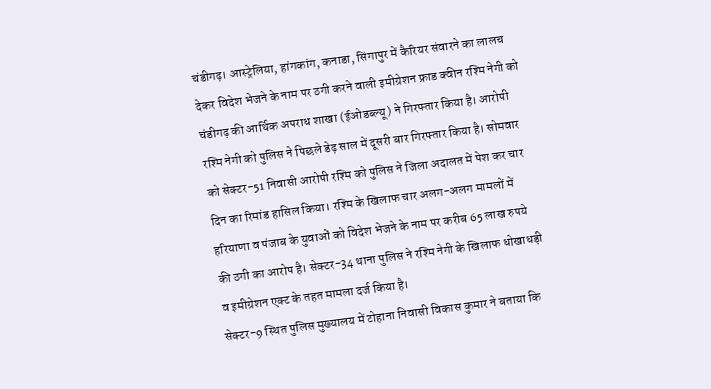चंडीगढ़। आस्ट्रेलिया, हांगकांग, कनाडा, सिंगापुर में कैरियर संवारने का लालच देकर विदेश भेजने के नाम पर ठगी करने वाली इमीग्रेशन फ्राड क्वीन रश्मि नेगी को चंडीगढ़ की आर्थिक अपराध शाखा (ईओडब्ल्यू) ने गिरफ्तार किया है। आरोपी रश्मि नेगी को पुलिस ने पिछले डेढ़ साल में दूसरी बार गिरफ्तार किया है। सोमवार को सेक्टर-51 निवासी आरोपी रश्मि को पुलिस ने जिला अदालत में पेश कर चार दिन का रिमांड हासिल किया। रश्मि के खिलाफ चार अलग-अलग मामलों में हरियाणा व पंजाब के युवाओं को विदेश भेजने के नाम पर करीब 65 लाख रुपये की ठगी का आरोप है। सेक्टर-34 थाना पुलिस ने रश्मि नेगी के खिलाफ धोखाधड़ी व इमीग्रेशन एक्ट के तहत मामला दर्ज किया है।
सेक्टर-9 स्थित पुलिस मुख्यालय में टोहाना निवासी विकास कुमार ने बताया कि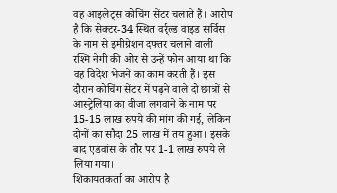वह आइलेट्स कोचिंग सेंटर चलाते हैं। आरोप है कि सेक्टर-34 स्थित वर्र्ल्ड वाइड सर्विस के नाम से इमीग्रेशन दफ्तर चलाने वाली रश्मि नेगी की ओर से उन्हें फोन आया था कि वह विदेश भेजने का काम करती हैं। इस दौरान कोचिंग सेंटर में पढ़ने वाले दो छात्रों से आस्ट्रेलिया का वीजा लगवाने के नाम पर 15-15 लाख रुपये की मांग की गई, लेकिन दोनों का सौदा 25 लाख में तय हुआ। इसके बाद एडवांस के तौर पर 1-1 लाख रुपये ले लिया गया।
शिकायतकर्ता का आरोप है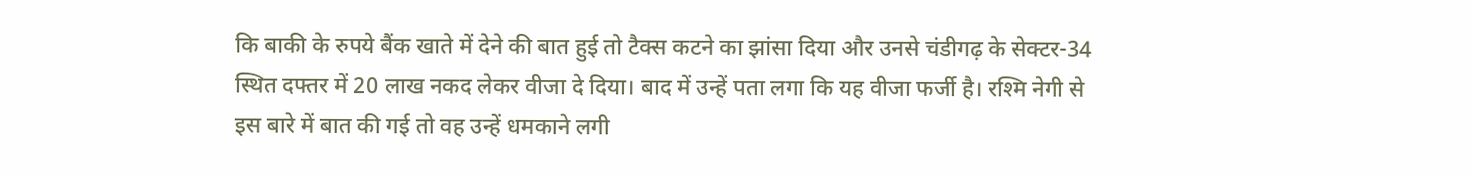कि बाकी के रुपये बैंक खाते में देने की बात हुई तो टैक्स कटने का झांसा दिया और उनसे चंडीगढ़ के सेक्टर-34 स्थित दफ्तर में 20 लाख नकद लेकर वीजा दे दिया। बाद में उन्हें पता लगा कि यह वीजा फर्जी है। रश्मि नेगी से इस बारे में बात की गई तो वह उन्हें धमकाने लगी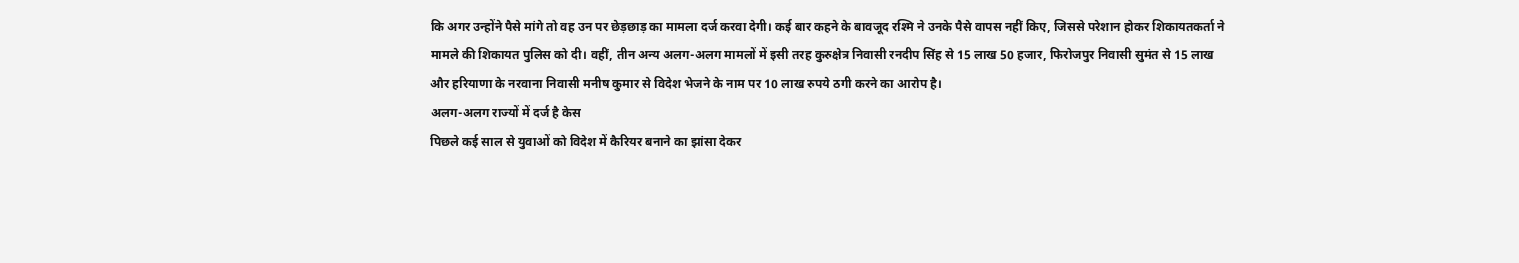कि अगर उन्होंने पैसे मांगे तो वह उन पर छेड़छाड़ का मामला दर्ज करवा देगी। कई बार कहने के बावजूद रश्मि ने उनके पैसे वापस नहीं किए, जिससे परेशान होकर शिकायतकर्ता ने मामले की शिकायत पुलिस को दी। वहीं, तीन अन्य अलग-अलग मामलों में इसी तरह कुरुक्षेत्र निवासी रनदीप सिंह से 15 लाख 50 हजार, फिरोजपुर निवासी सुमंत से 15 लाख और हरियाणा के नरवाना निवासी मनीष कुमार से विदेश भेजने के नाम पर 10 लाख रुपये ठगी करने का आरोप है।
अलग-अलग राज्यों में दर्ज है केस
पिछले कई साल से युवाओं को विदेश में कैरियर बनाने का झांसा देकर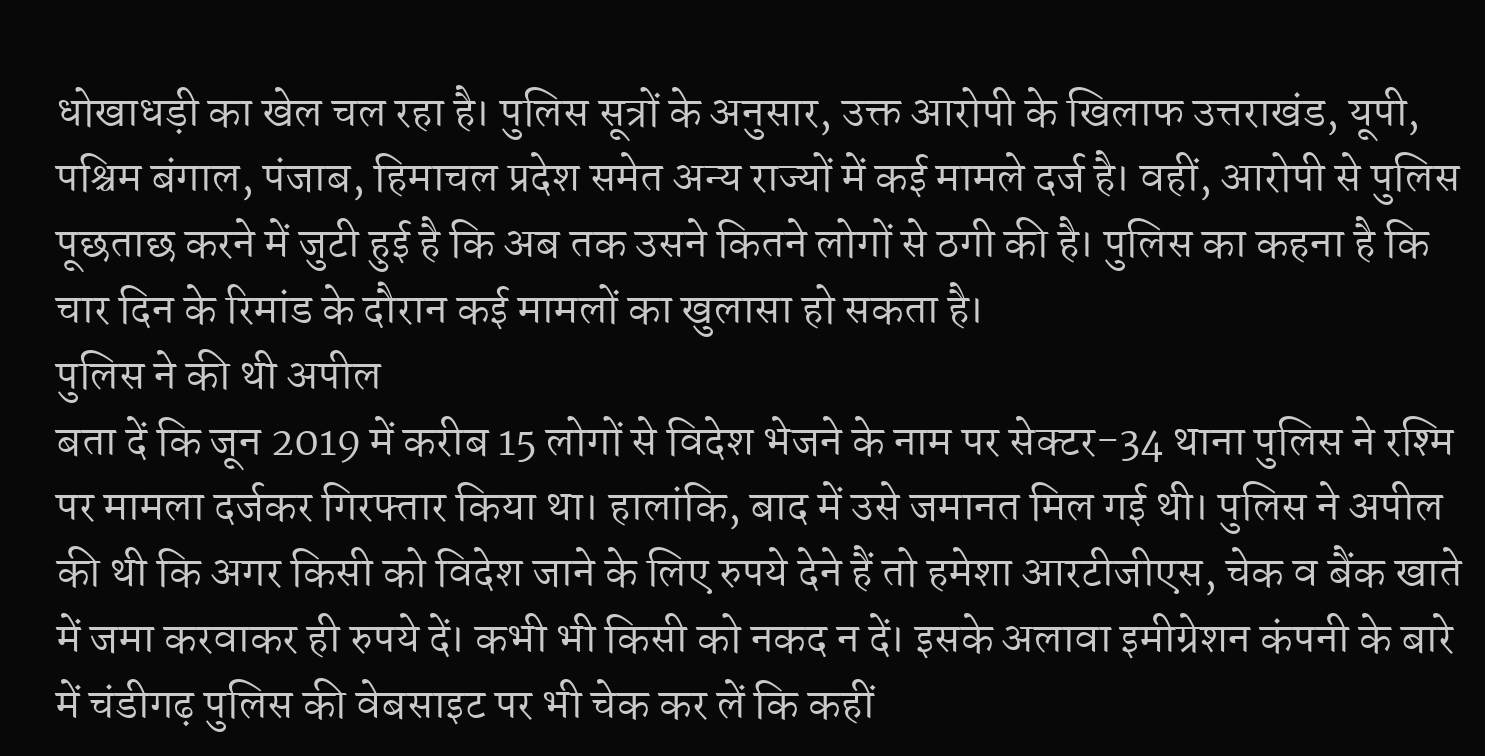धोखाधड़ी का खेल चल रहा है। पुलिस सूत्रों के अनुसार, उक्त आरोपी के खिलाफ उत्तराखंड, यूपी, पश्चिम बंगाल, पंजाब, हिमाचल प्रदेश समेत अन्य राज्यों में कई मामले दर्ज है। वहीं, आरोपी से पुलिस पूछताछ करने में जुटी हुई है कि अब तक उसने कितने लोगों से ठगी की है। पुलिस का कहना है कि चार दिन के रिमांड के दौरान कई मामलों का खुलासा हो सकता है।
पुलिस ने की थी अपील
बता दें कि जून 2019 में करीब 15 लोगों से विदेश भेजने के नाम पर सेक्टर-34 थाना पुलिस ने रश्मि पर मामला दर्जकर गिरफ्तार किया था। हालांकि, बाद में उसे जमानत मिल गई थी। पुलिस ने अपील की थी कि अगर किसी को विदेश जाने के लिए रुपये देने हैं तो हमेशा आरटीजीएस, चेक व बैंक खाते में जमा करवाकर ही रुपये दें। कभी भी किसी को नकद न दें। इसके अलावा इमीग्रेशन कंपनी के बारे में चंडीगढ़ पुलिस की वेबसाइट पर भी चेक कर लें कि कहीं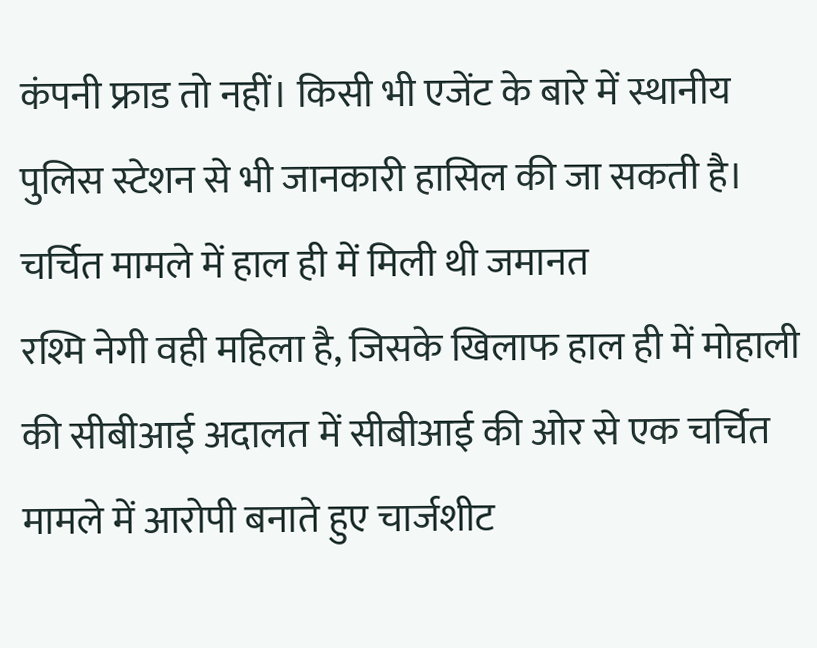कंपनी फ्राड तो नहीं। किसी भी एजेंट के बारे में स्थानीय पुलिस स्टेशन से भी जानकारी हासिल की जा सकती है।
चर्चित मामले में हाल ही में मिली थी जमानत
रश्मि नेगी वही महिला है, जिसके खिलाफ हाल ही में मोहाली की सीबीआई अदालत में सीबीआई की ओर से एक चर्चित मामले में आरोपी बनाते हुए चार्जशीट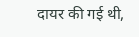दायर की गई थी,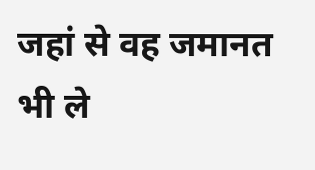जहां से वह जमानत भी ले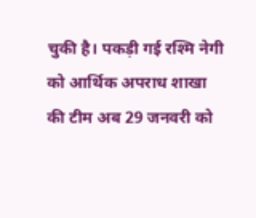चुकी है। पकड़ी गई रश्मि नेगी को आर्थिक अपराध शाखा की टीम अब 29 जनवरी को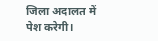जिला अदालत में पेश करेगी।